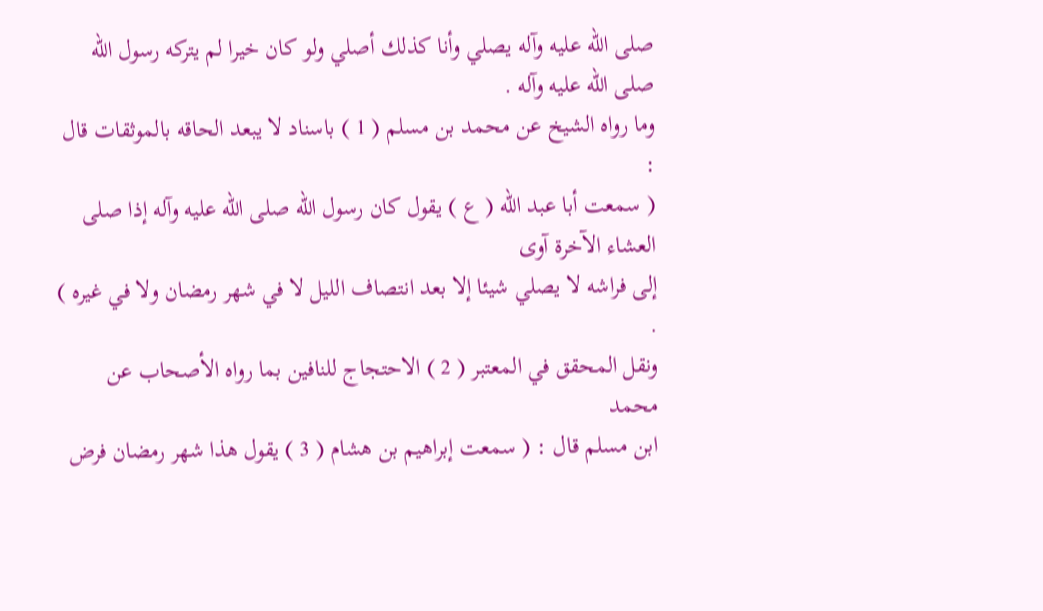صلى الله عليه وآله يصلي وأنا كذلك أصلي ولو كان خيرا لم يتركه رسول الله صلى الله عليه وآله .
وما رواه الشيخ عن محمد بن مسلم ( 1 ) باسناد لا يبعد الحاقه بالموثقات قال :
( سمعت أبا عبد الله ( ع ) يقول كان رسول الله صلى الله عليه وآله إذا صلى العشاء الآخرة آوى
إلى فراشه لا يصلي شيئا إلا بعد انتصاف الليل لا في شهر رمضان ولا في غيره ) .
ونقل المحقق في المعتبر ( 2 ) الاحتجاج للنافين بما رواه الأصحاب عن محمد
ابن مسلم قال : ( سمعت إبراهيم بن هشام ( 3 ) يقول هذا شهر رمضان فرض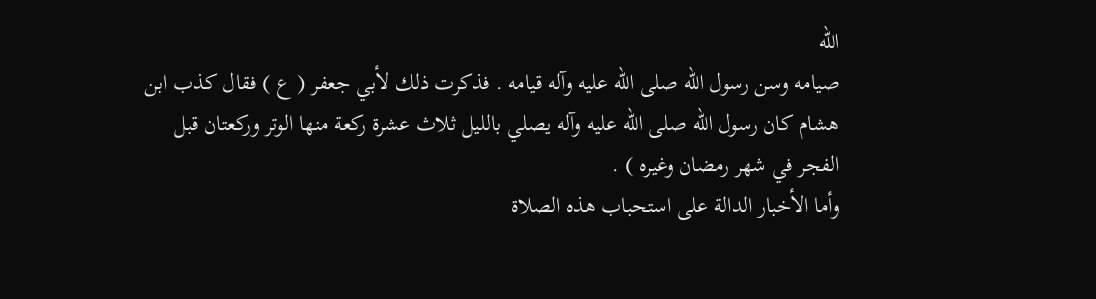الله
صيامه وسن رسول الله صلى الله عليه وآله قيامه . فذكرت ذلك لأبي جعفر ( ع ) فقال كذب ابن
هشام كان رسول الله صلى الله عليه وآله يصلي بالليل ثلاث عشرة ركعة منها الوتر وركعتان قبل
الفجر في شهر رمضان وغيره ) .
وأما الأخبار الدالة على استحباب هذه الصلاة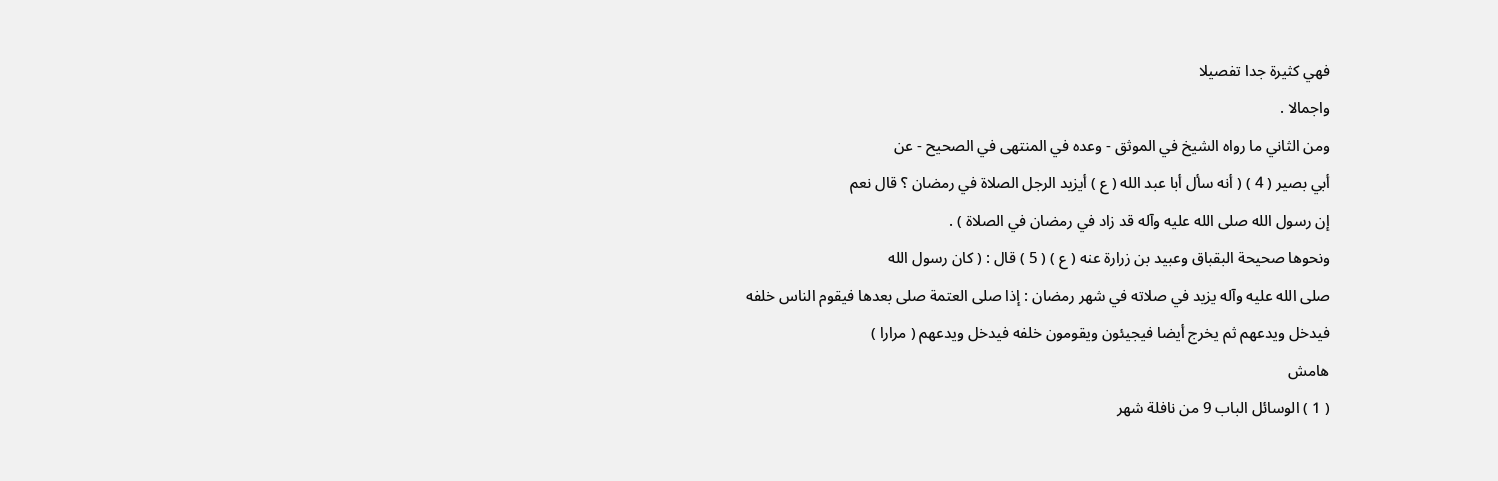فهي كثيرة جدا تفصيلا
واجمالا .
ومن الثاني ما رواه الشيخ في الموثق - وعده في المنتهى في الصحيح - عن
أبي بصير ( 4 ) ( أنه سأل أبا عبد الله ( ع ) أيزيد الرجل الصلاة في رمضان ؟ قال نعم
إن رسول الله صلى الله عليه وآله قد زاد في رمضان في الصلاة ) .
ونحوها صحيحة البقباق وعبيد بن زرارة عنه ( ع ) ( 5 ) قال : ( كان رسول الله
صلى الله عليه وآله يزيد في صلاته في شهر رمضان : إذا صلى العتمة صلى بعدها فيقوم الناس خلفه
فيدخل ويدعهم ثم يخرج أيضا فيجيئون ويقومون خلفه فيدخل ويدعهم ( مرارا )
هامش
( 1 ) الوسائل الباب 9 من نافلة شهر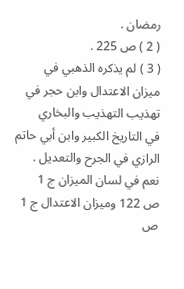رمضان .
( 2 ) ص 225 .
( 3 ) لم يذكره الذهبي في ميزان الاعتدال وابن حجر في تهذيب التهذيب والبخاري
في التاريخ الكبير وابن أبي حاتم الرازي في الجرح والتعديل . نعم في لسان الميزان ج 1
ص 122 وميزان الاعتدال ج 1 ص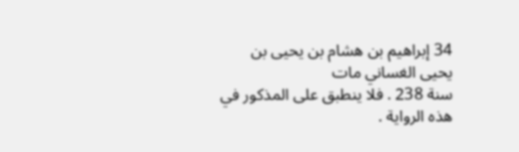34 إبراهيم بن هشام بن يحيى بن يحيى الغساني مات
سنة 238 . فلا ينطبق على المذكور في هذه الرواية .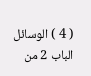( 4 ) الوسائل الباب 2 من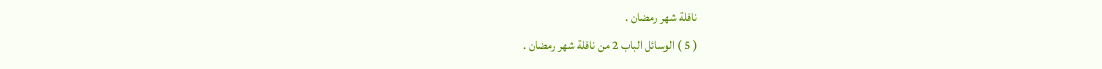نافلة شهر رمضان .
( 5 ) الوسائل الباب 2 من نافلة شهر رمضان .